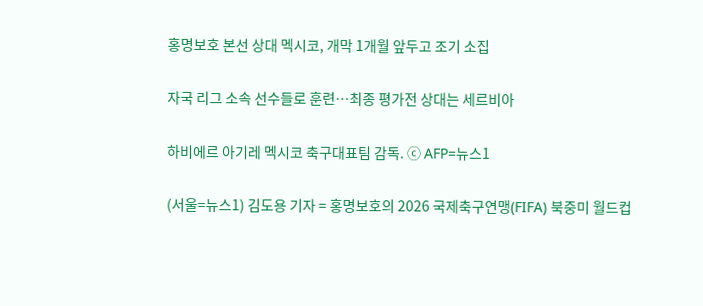홍명보호 본선 상대 멕시코, 개막 1개월 앞두고 조기 소집

자국 리그 소속 선수들로 훈련…최종 평가전 상대는 세르비아

하비에르 아기레 멕시코 축구대표팀 감독. ⓒ AFP=뉴스1

(서울=뉴스1) 김도용 기자 = 홍명보호의 2026 국제축구연맹(FIFA) 북중미 월드컵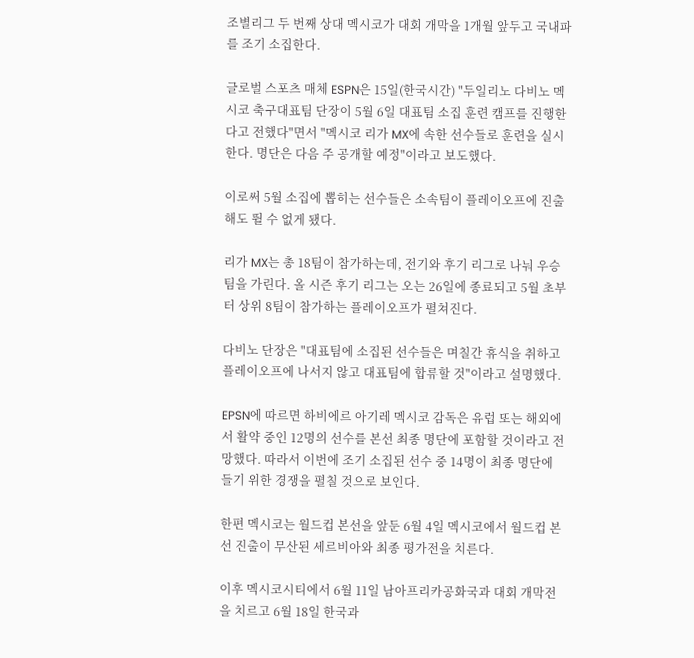조별리그 두 번째 상대 멕시코가 대회 개막을 1개월 앞두고 국내파를 조기 소집한다.

글로벌 스포츠 매체 ESPN은 15일(한국시간) "두일리노 다비노 멕시코 축구대표팀 단장이 5월 6일 대표팀 소집 훈련 캠프를 진행한다고 전했다"면서 "멕시코 리가 MX에 속한 선수들로 훈련을 실시한다. 명단은 다음 주 공개할 예정"이라고 보도했다.

이로써 5월 소집에 뽑히는 선수들은 소속팀이 플레이오프에 진출해도 뛸 수 없게 됐다.

리가 MX는 총 18팀이 참가하는데, 전기와 후기 리그로 나눠 우승팀을 가린다. 올 시즌 후기 리그는 오는 26일에 종료되고 5월 초부터 상위 8팀이 참가하는 플레이오프가 펼쳐진다.

다비노 단장은 "대표팀에 소집된 선수들은 며칠간 휴식을 취하고 플레이오프에 나서지 않고 대표팀에 합류할 것"이라고 설명했다.

EPSN에 따르면 하비에르 아기레 멕시코 감독은 유럽 또는 해외에서 활약 중인 12명의 선수를 본선 최종 명단에 포함할 것이라고 전망했다. 따라서 이번에 조기 소집된 선수 중 14명이 최종 명단에 들기 위한 경쟁을 펼칠 것으로 보인다.

한편 멕시코는 월드컵 본선을 앞둔 6월 4일 멕시코에서 월드컵 본선 진출이 무산된 세르비아와 최종 평가전을 치른다.

이후 멕시코시티에서 6월 11일 남아프리카공화국과 대회 개막전을 치르고 6월 18일 한국과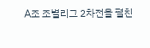A조 조별리그 2차전을 펼친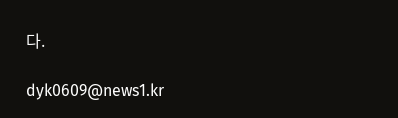다.

dyk0609@news1.kr